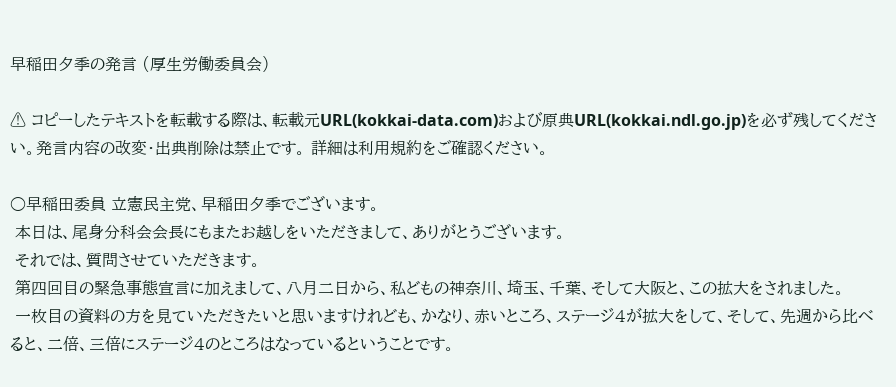早稲田夕季の発言 (厚生労働委員会)

⚠ コピーしたテキストを転載する際は、転載元URL(kokkai-data.com)および原典URL(kokkai.ndl.go.jp)を必ず残してください。発言内容の改変・出典削除は禁止です。 詳細は利用規約をご確認ください。

○早稲田委員 立憲民主党、早稲田夕季でございます。
 本日は、尾身分科会会長にもまたお越しをいただきまして、ありがとうございます。
 それでは、質問させていただきます。
 第四回目の緊急事態宣言に加えまして、八月二日から、私どもの神奈川、埼玉、千葉、そして大阪と、この拡大をされました。
 一枚目の資料の方を見ていただきたいと思いますけれども、かなり、赤いところ、ステージ4が拡大をして、そして、先週から比べると、二倍、三倍にステージ4のところはなっているということです。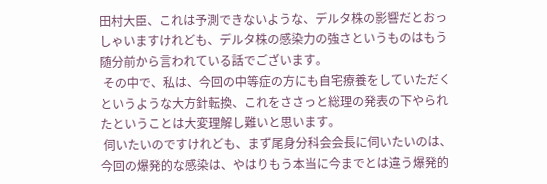田村大臣、これは予測できないような、デルタ株の影響だとおっしゃいますけれども、デルタ株の感染力の強さというものはもう随分前から言われている話でございます。
 その中で、私は、今回の中等症の方にも自宅療養をしていただくというような大方針転換、これをささっと総理の発表の下やられたということは大変理解し難いと思います。
 伺いたいのですけれども、まず尾身分科会会長に伺いたいのは、今回の爆発的な感染は、やはりもう本当に今までとは違う爆発的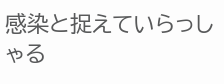感染と捉えていらっしゃる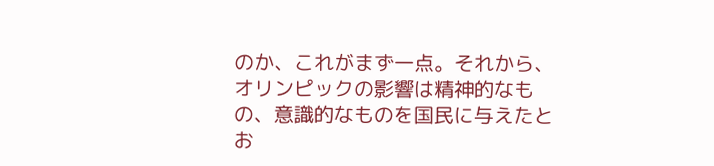のか、これがまず一点。それから、オリンピックの影響は精神的なもの、意識的なものを国民に与えたとお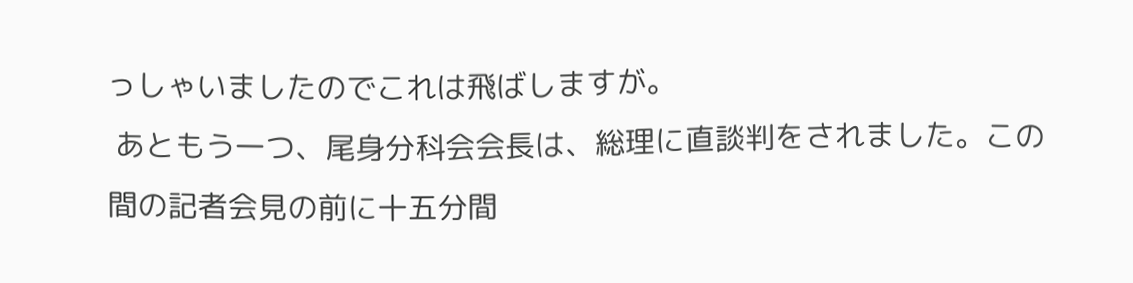っしゃいましたのでこれは飛ばしますが。
 あともう一つ、尾身分科会会長は、総理に直談判をされました。この間の記者会見の前に十五分間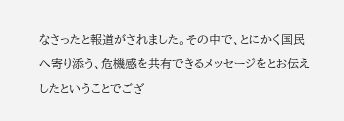なさったと報道がされました。その中で、とにかく国民へ寄り添う、危機感を共有できるメッセージをとお伝えしたということでござ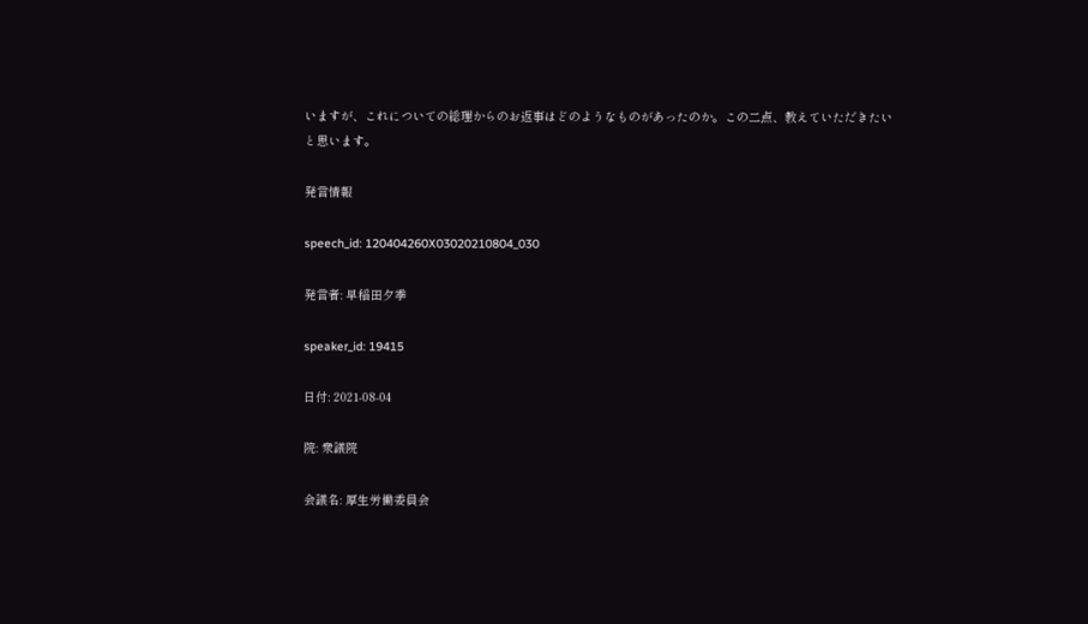いますが、これについての総理からのお返事はどのようなものがあったのか。この二点、教えていただきたいと思います。

発言情報

speech_id: 120404260X03020210804_030

発言者: 早稲田夕季

speaker_id: 19415

日付: 2021-08-04

院: 衆議院

会議名: 厚生労働委員会